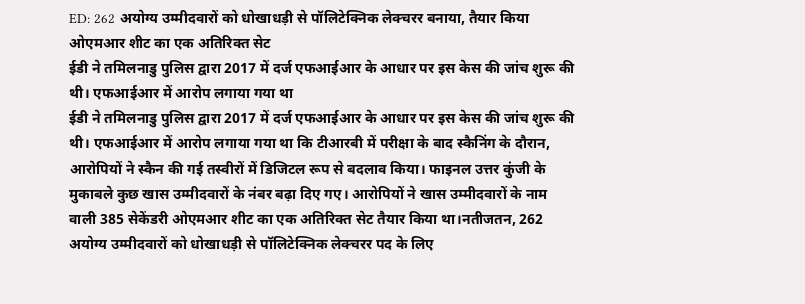ED: 262 अयोग्य उम्मीदवारों को धोखाधड़ी से पॉलिटेक्निक लेक्चरर बनाया, तैयार किया ओएमआर शीट का एक अतिरिक्त सेट
ईडी ने तमिलनाडु पुलिस द्वारा 2017 में दर्ज एफआईआर के आधार पर इस केस की जांच शुरू की थी। एफआईआर में आरोप लगाया गया था
ईडी ने तमिलनाडु पुलिस द्वारा 2017 में दर्ज एफआईआर के आधार पर इस केस की जांच शुरू की थी। एफआईआर में आरोप लगाया गया था कि टीआरबी में परीक्षा के बाद स्कैनिंग के दौरान, आरोपियों ने स्कैन की गई तस्वीरों में डिजिटल रूप से बदलाव किया। फाइनल उत्तर कुंजी के मुकाबले कुछ खास उम्मीदवारों के नंबर बढ़ा दिए गए। आरोपियों ने खास उम्मीदवारों के नाम वाली 385 सेकेंडरी ओएमआर शीट का एक अतिरिक्त सेट तैयार किया था।नतीजतन, 262 अयोग्य उम्मीदवारों को धोखाधड़ी से पॉलिटेक्निक लेक्चरर पद के लिए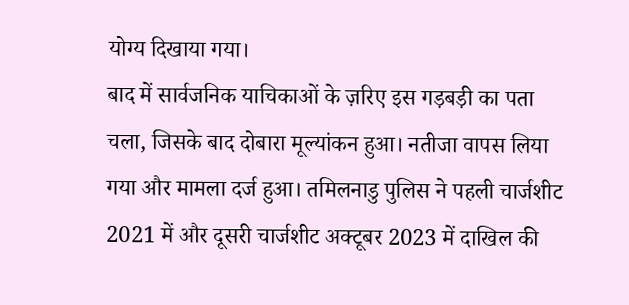योग्य दिखाया गया।
बाद में सार्वजनिक याचिकाओं के ज़रिए इस गड़बड़ी का पता चला, जिसके बाद दोबारा मूल्यांकन हुआ। नतीजा वापस लिया गया और मामला दर्ज हुआ। तमिलनाडु पुलिस ने पहली चार्जशीट 2021 में और दूसरी चार्जशीट अक्टूबर 2023 में दाखिल की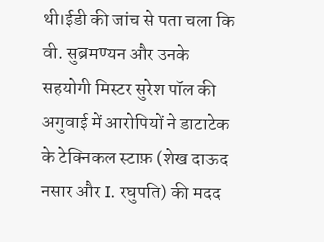थी।ईडी की जांच से पता चला कि वी. सुब्रमण्यन और उनके सहयोगी मिस्टर सुरेश पॉल की अगुवाई में आरोपियों ने डाटाटेक के टेक्निकल स्टाफ़ (शेख दाऊद नसार और I. रघुपति) की मदद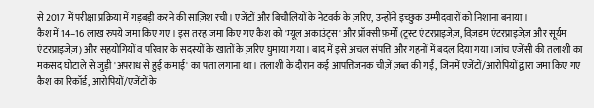से 2017 में परीक्षा प्रक्रिया में गड़बड़ी करने की साज़िश रची। एजेंटों और बिचौलियों के नेटवर्क के ज़रिए, उन्होंने इच्छुक उम्मीदवारों को निशाना बनाया।
कैश में 14–16 लाख रुपये जमा किए गए। इस तरह जमा किए गए कैश को 'म्यूल अकाउंट्स' और प्रॉक्सी फ़र्मों (ट्रस्ट एंटरप्राइजेज़, विज़डम एंटरप्राइजेज़ और सूर्यम एंटरप्राइजेज़) और सहयोगियों व परिवार के सदस्यों के खातों के ज़रिए घुमाया गया। बाद में इसे अचल संपत्ति और गहनों में बदल दिया गया।जांच एजेंसी की तलाशी का मकसद घोटाले से जुड़ी 'अपराध से हुई कमाई' का पता लगाना था। तलाशी के दौरान कई आपत्तिजनक चीज़ें ज़ब्त की गईं, जिनमें एजेंटों/आरोपियों द्वारा जमा किए गए कैश का रिकॉर्ड, आरोपियों/एजेंटों के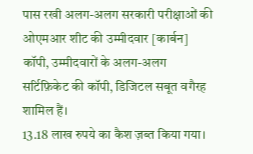पास रखी अलग-अलग सरकारी परीक्षाओं की ओएमआर शीट की उम्मीदवार [कार्बन] कॉपी, उम्मीदवारों के अलग-अलग सर्टिफ़िकेट की कॉपी, डिजिटल सबूत वगैरह शामिल हैं।
13.18 लाख रुपये का कैश ज़ब्त किया गया।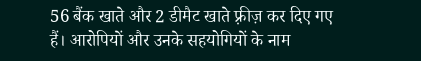56 बैंक खाते और 2 डीमैट खाते फ़्रीज़ कर दिए गए हैं। आरोपियों और उनके सहयोगियों के नाम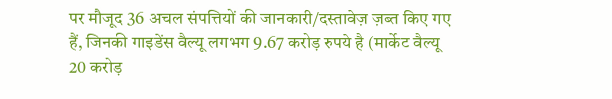पर मौजूद 36 अचल संपत्तियों की जानकारी/दस्तावेज़ ज़ब्त किए गए हैं, जिनकी गाइडेंस वैल्यू लगभग 9.67 करोड़ रुपये है (मार्केट वैल्यू 20 करोड़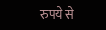रुपये से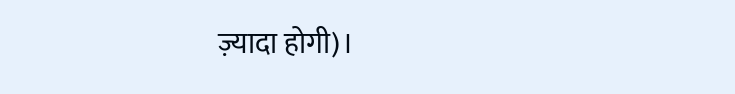ज़्यादा होगी)।